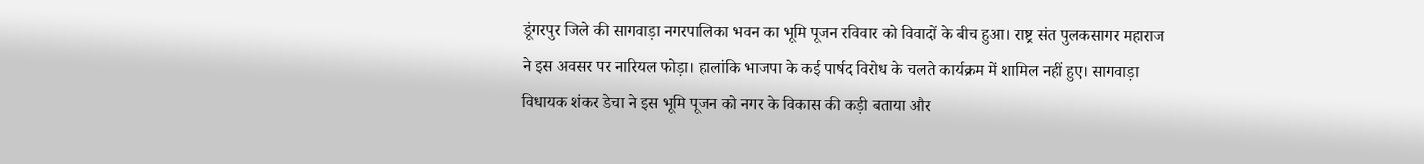डूंगरपुर जिले की सागवाड़ा नगरपालिका भवन का भूमि पूजन रविवार को विवादों के बीच हुआ। राष्ट्र संत पुलकसागर महाराज ने इस अवसर पर नारियल फोड़ा। हालांकि भाजपा के कई पार्षद विरोध के चलते कार्यक्रम में शामिल नहीं हुए। सागवाड़ा विधायक शंकर डेचा ने इस भूमि पूजन को नगर के विकास की कड़ी बताया और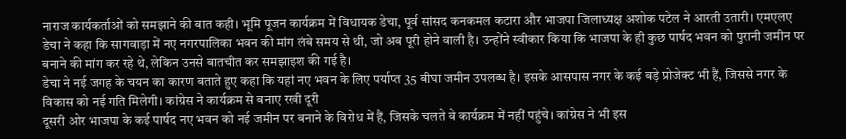नाराज कार्यकर्ताओं को समझाने की बात कही। भूमि पूजन कार्यक्रम में विधायक डेचा, पूर्व सांसद कनकमल कटारा और भाजपा जिलाध्यक्ष अशोक पटेल ने आरती उतारी। एमएलए डेचा ने कहा कि सागवाड़ा में नए नगरपालिका भवन की मांग लंबे समय से थी, जो अब पूरी होने वाली है। उन्होंने स्वीकार किया कि भाजपा के ही कुछ पार्षद भवन को पुरानी जमीन पर बनाने की मांग कर रहे थे, लेकिन उनसे बातचीत कर समझाइश की गई है।
डेचा ने नई जगह के चयन का कारण बताते हुए कहा कि यहां नए भवन के लिए पर्याप्त 35 बीघा जमीन उपलब्ध है। इसके आसपास नगर के कई बड़े प्रोजेक्ट भी हैं, जिससे नगर के विकास को नई गति मिलेगी। कांग्रेस ने कार्यक्रम से बनाए रखी दूरी
दूसरी ओर भाजपा के कई पार्षद नए भवन को नई जमीन पर बनाने के विरोध में हैं, जिसके चलते वे कार्यक्रम में नहीं पहुंचे। कांग्रेस ने भी इस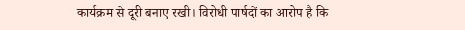कार्यक्रम से दूरी बनाए रखी। विरोधी पार्षदों का आरोप है कि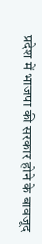प्रदेश में भाजपा की सरकार होने के बावजूद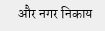और नगर निकाय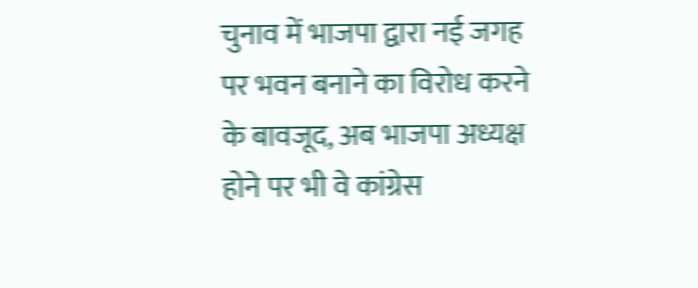चुनाव में भाजपा द्वारा नई जगह पर भवन बनाने का विरोध करने के बावजूद, अब भाजपा अध्यक्ष होने पर भी वे कांग्रेस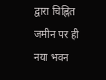द्वारा चिह्नित जमीन पर ही नया भवन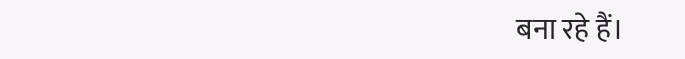बना रहे हैं।